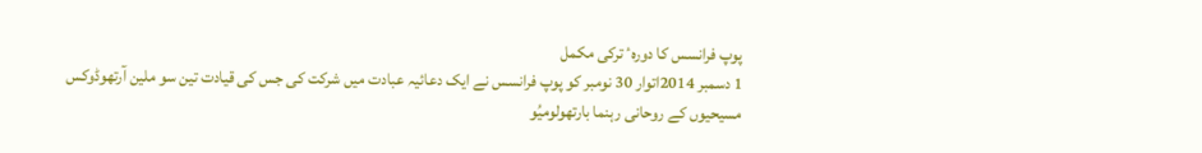پوپ فرانسس کا دورہٴ ترکی مکمل
1 دسمبر 2014اتوار 30 نومبر کو پوپ فرانسس نے ایک دعائیہ عبادت میں شرکت کی جس کی قیادت تین سو ملین آرتھوڈوکس مسیحیوں کے روحانی رہنما بارتھولومیُو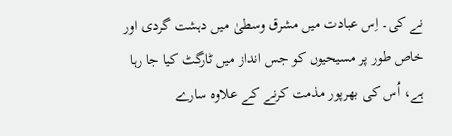نے کی۔ اِس عبادت میں مشرق وسطیٰ میں دہشت گردی اور خاص طور پر مسیحیوں کو جس انداز میں ٹارگٹ کیا جا رہا ہے، اُس کی بھرپور مذمت کرنے کے علاوہ سارے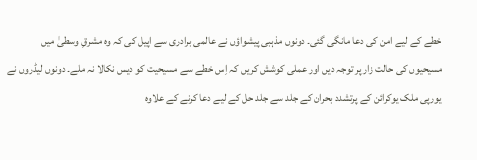خطے کے لیے امن کی دعا مانگی گئی۔ دونوں مذہبی پیشواؤں نے عالمی برادری سے اپیل کی کہ وہ مشرقِ وسطیٰ میں مسیحیوں کی حالت زار پر توجہ دیں اور عملی کوشش کریں کہ اِس خطے سے مسیحیت کو دیس نکالا نہ ملے۔ دونوں لیڈروں نے یورپی ملک یوکرائن کے پرتشدد بحران کے جلد سے جلد حل کے لیے دعا کرنے کے علاوہ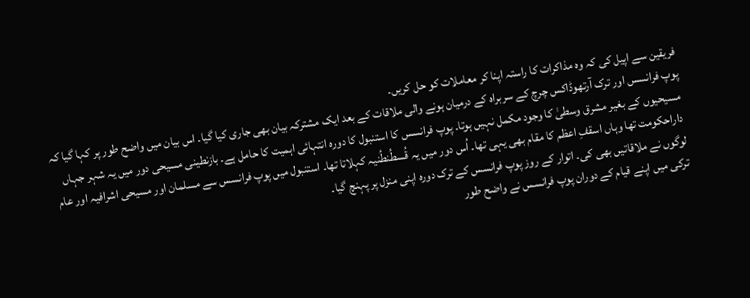فریقین سے اپیل کی کہ وہ مذاکرات کا راستہ اپنا کر معاملات کو حل کریں۔
پوپ فرانسس اور ترک آرتھوڈاکس چرچ کے سربراہ کے درمیان ہونے والی ملاقات کے بعد ایک مشترکہ بیان بھی جاری کیا گیا۔ اس بیان میں واضح طور پر کہا گیا کہ مسیحیوں کے بغیر مشرق وسطیٰ کا وجود مکمل نہیں ہوتا۔ پوپ فرانسس کا استنبول کا دورہ انتہائی اہمیت کا حامل ہے۔ بازنطینی مسیحی دور میں یہ شہر جہاں داراحکومت تھا وہاں اسقفِ اعظم کا مقام بھی یہی تھا۔ اُس دور میں یہ قُسطُنطُنیہ کہلاتا تھا۔ استنبول میں پوپ فرانسس سے مسلمان اور مسیحی اشرافیہ اور عام لوگوں نے ملاقاتیں بھی کی۔ اتوار کے روز پوپ فرانسس کے ترک دورہ اپنی منزل پر پہنچ گیا۔
ترکی میں اپنے قیام کے دوران پوپ فرانسس نے واضح طور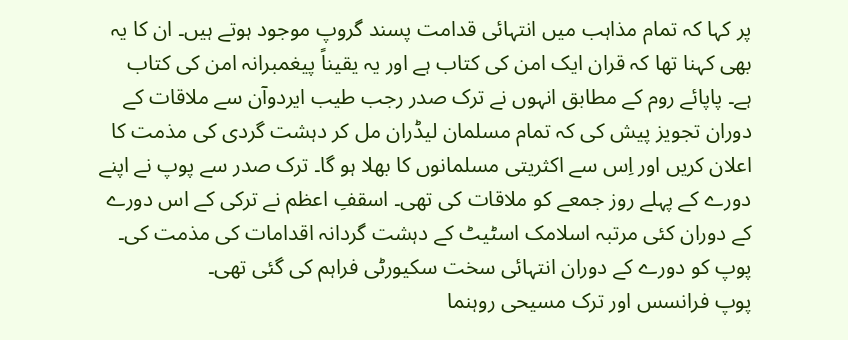پر کہا کہ تمام مذاہب میں انتہائی قدامت پسند گروپ موجود ہوتے ہیں۔ ان کا یہ بھی کہنا تھا کہ قران ایک امن کی کتاب ہے اور یہ یقیناً پیغمبرانہ امن کی کتاب ہے۔ پاپائے روم کے مطابق انہوں نے ترک صدر رجب طیب ایردوآن سے ملاقات کے دوران تجویز پیش کی کہ تمام مسلمان لیڈران مل کر دہشت گردی کی مذمت کا اعلان کریں اور اِس سے اکثریتی مسلمانوں کا بھلا ہو گا۔ ترک صدر سے پوپ نے اپنے دورے کے پہلے روز جمعے کو ملاقات کی تھی۔ اسقفِ اعظم نے ترکی کے اس دورے کے دوران کئی مرتبہ اسلامک اسٹیٹ کے دہشت گردانہ اقدامات کی مذمت کی۔ پوپ کو دورے کے دوران انتہائی سخت سکیورٹی فراہم کی گئی تھی۔
پوپ فرانسس اور ترک مسیحی روہنما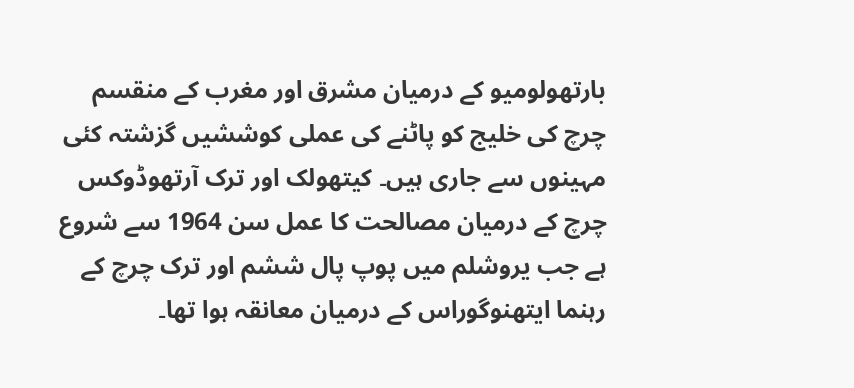بارتھولومیو کے درمیان مشرق اور مغرب کے منقسم چرچ کی خلیج کو پاٹنے کی عملی کوششیں گزشتہ کئی مہینوں سے جاری ہیں۔ کیتھولک اور ترک آرتھوڈوکس چرچ کے درمیان مصالحت کا عمل سن 1964 سے شروع ہے جب یروشلم میں پوپ پال ششم اور ترک چرچ کے رہنما ایتھنوگوراس کے درمیان معانقہ ہوا تھا۔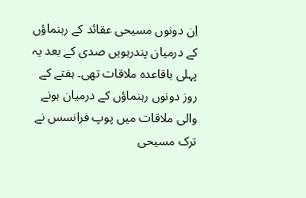اِن دونوں مسیحی عقائد کے رہنماؤں کے درمیان پندرہویں صدی کے بعد یہ پہلی باقاعدہ ملاقات تھی۔ ہفتے کے روز دونوں رہنماؤں کے درمیان ہونے والی ملاقات میں پوپ فرانسس نے ترک مسیحی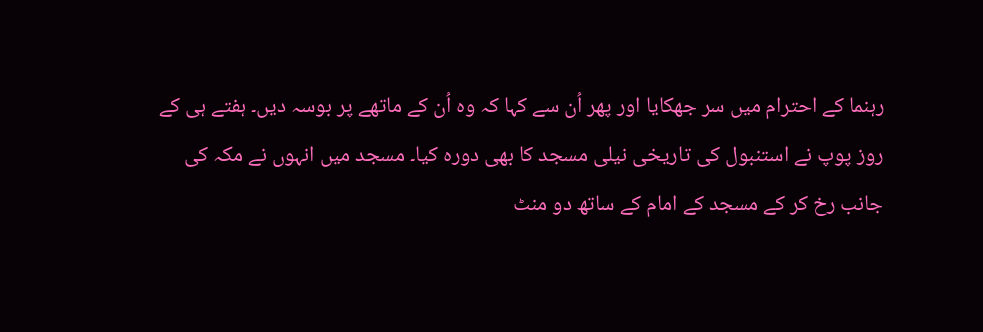رہنما کے احترام میں سر جھکایا اور پھر اُن سے کہا کہ وہ اُن کے ماتھے پر بوسہ دیں۔ ہفتے ہی کے روز پوپ نے استنبول کی تاریخی نیلی مسجد کا بھی دورہ کیا۔ مسجد میں انہوں نے مکہ کی جانب رخ کر کے مسجد کے امام کے ساتھ دو منٹ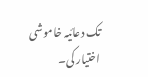تک دعائیہ خاموشی اختیار کی۔